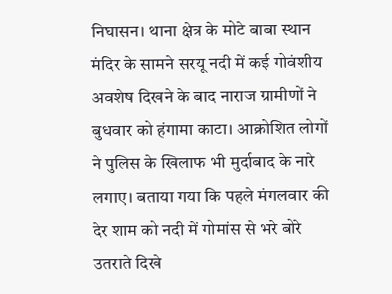निघासन। थाना क्षेत्र के मोटे बाबा स्थान मंदिर के सामने सरयू नदी में कई गोवंशीय अवशेष दिखने के बाद नाराज ग्रामीणों ने बुधवार को हंगामा काटा। आक्रोशित लोगों ने पुलिस के खिलाफ भी मुर्दाबाद के नारे लगाए। बताया गया कि पहले मंगलवार की देर शाम को नदी में गोमांस से भरे बोरे उतराते दिखे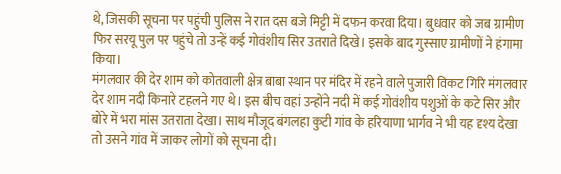थे, जिसकी सूचना पर पहुंची पुलिस ने रात दस बजे मिट्टी में दफन करवा दिया। बुधवार को जब ग्रामीण फिर सरयू पुल पर पहुंचे तो उन्हें कई गोवंशीय सिर उतराते दिखे। इसके बाद गुस्साए ग्रामीणों ने हंगामा किया।
मंगलवार की देर शाम को कोतवाली क्षेत्र बाबा स्थान पर मंदिर में रहने वाले पुजारी विकट गिरि मंगलवार देर शाम नदी किनारे टहलने गए थे। इस बीच वहां उन्होंने नदी में कई गोवंशीय पशुओं के कटे सिर और बोरे में भरा मांस उतराता देखा। साथ मौजूद बंगलहा कुटी गांव के हरियाणा भार्गव ने भी यह दृश्य देखा तो उसने गांव में जाकर लोगों को सूचना दी।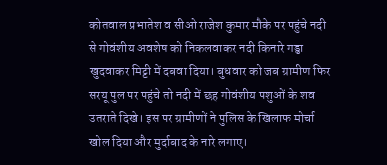कोतवाल प्रभातेश व सीओ राजेश कुमार मौके पर पहुंचे नदी से गोवंशीय अवशेष को निकलवाकर नदी किनारे गड्ढा खुदवाकर मिट्टी में दबवा दिया। बुधवार को जब ग्रामीण फिर सरयू पुल पर पहुंचे तो नदी में छह गोवंशीय पशुओं के शव उतराते दिखे। इस पर ग्रामीणों ने पुलिस के खिलाफ मोर्चा खोल दिया और मुर्दाबाद के नारे लगाए।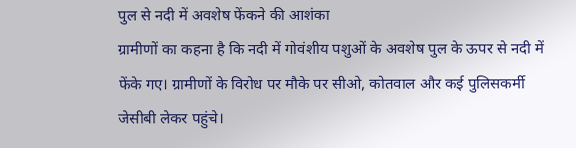पुल से नदी में अवशेष फेंकने की आशंका
ग्रामीणों का कहना है कि नदी में गोवंशीय पशुओं के अवशेष पुल के ऊपर से नदी में फेंके गए। ग्रामीणों के विरोध पर मौके पर सीओ, कोतवाल और कई पुलिसकर्मी जेसीबी लेकर पहुंचे।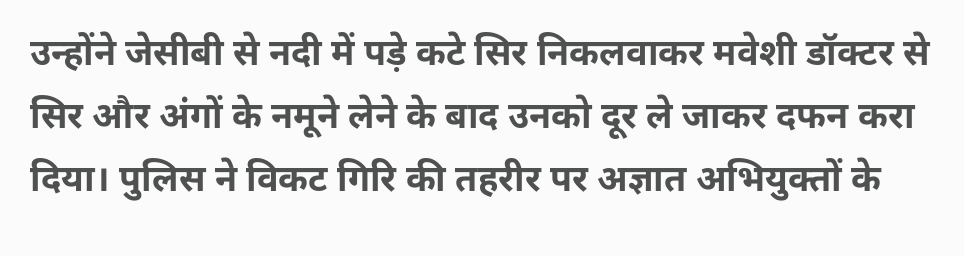उन्होंने जेसीबी से नदी में पड़े कटे सिर निकलवाकर मवेशी डॉक्टर से सिर और अंगों के नमूने लेने के बाद उनको दूर ले जाकर दफन करा दिया। पुलिस ने विकट गिरि की तहरीर पर अज्ञात अभियुक्तों के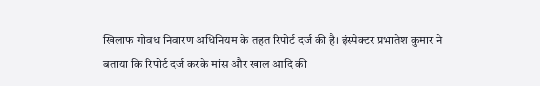खिलाफ गोवध निवारण अधिनियम के तहत रिपोर्ट दर्ज की है। इंस्पेक्टर प्रभातेश कुमार ने बताया कि रिपोर्ट दर्ज करके मांस और खाल आदि की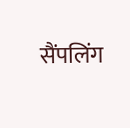सैंपलिंग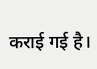कराई गई है।